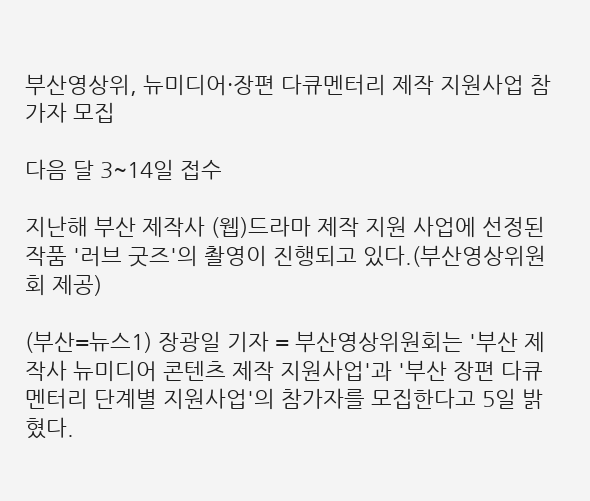부산영상위, 뉴미디어·장편 다큐멘터리 제작 지원사업 참가자 모집

다음 달 3~14일 접수

지난해 부산 제작사 (웹)드라마 제작 지원 사업에 선정된 작품 '러브 굿즈'의 촬영이 진행되고 있다.(부산영상위원회 제공)

(부산=뉴스1) 장광일 기자 = 부산영상위원회는 '부산 제작사 뉴미디어 콘텐츠 제작 지원사업'과 '부산 장편 다큐멘터리 단계별 지원사업'의 참가자를 모집한다고 5일 밝혔다.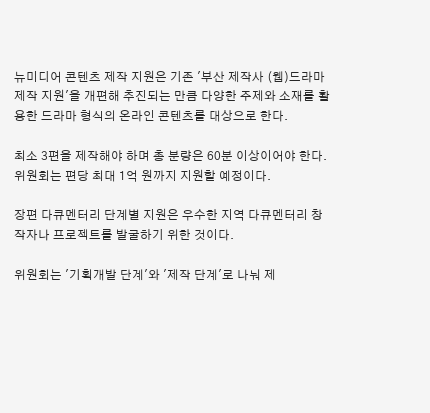뉴미디어 콘텐츠 제작 지원은 기존 '부산 제작사 (웹)드라마 제작 지원'을 개편해 추진되는 만큼 다양한 주제와 소재를 활용한 드라마 형식의 온라인 콘텐츠를 대상으로 한다.

최소 3편을 제작해야 하며 총 분량은 60분 이상이어야 한다. 위원회는 편당 최대 1억 원까지 지원할 예정이다.

장편 다큐멘터리 단계별 지원은 우수한 지역 다큐멘터리 창작자나 프로젝트를 발굴하기 위한 것이다.

위원회는 '기획개발 단계'와 '제작 단계'로 나눠 제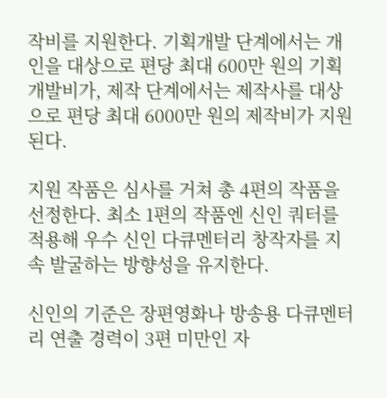작비를 지원한다. 기획개발 단계에서는 개인을 대상으로 편당 최대 600만 원의 기획개발비가, 제작 단계에서는 제작사를 대상으로 편당 최대 6000만 원의 제작비가 지원된다.

지원 작품은 심사를 거쳐 총 4편의 작품을 선정한다. 최소 1편의 작품엔 신인 쿼터를 적용해 우수 신인 다큐멘터리 창작자를 지속 발굴하는 방향성을 유지한다.

신인의 기준은 장편영화나 방송용 다큐멘터리 연출 경력이 3편 미만인 자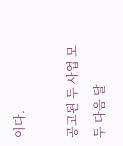이다.

공고된 두 사업 모두 다음 달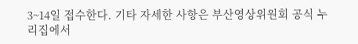3~14일 접수한다. 기타 자세한 사항은 부산영상위원회 공식 누리집에서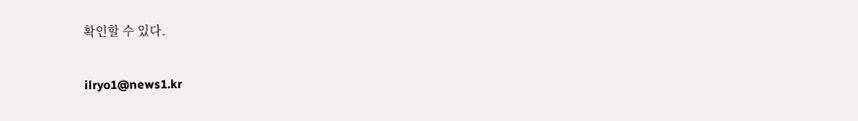확인할 수 있다.

ilryo1@news1.kr